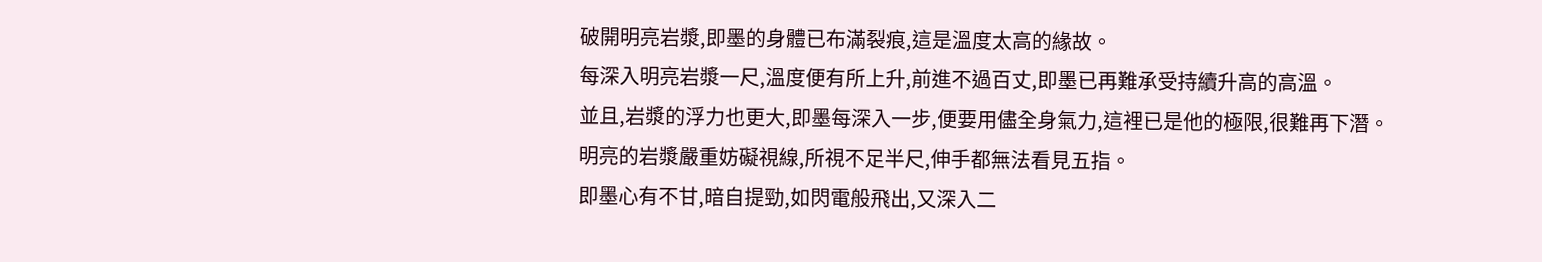破開明亮岩漿,即墨的身體已布滿裂痕,這是溫度太高的緣故。
每深入明亮岩漿一尺,溫度便有所上升,前進不過百丈,即墨已再難承受持續升高的高溫。
並且,岩漿的浮力也更大,即墨每深入一步,便要用儘全身氣力,這裡已是他的極限,很難再下潛。
明亮的岩漿嚴重妨礙視線,所視不足半尺,伸手都無法看見五指。
即墨心有不甘,暗自提勁,如閃電般飛出,又深入二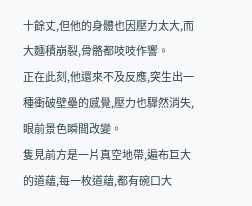十餘丈,但他的身體也因壓力太大,而大麵積崩裂,骨骼都吱吱作響。
正在此刻,他還來不及反應,突生出一種衝破壁壘的感覺,壓力也驟然消失,眼前景色瞬間改變。
隻見前方是一片真空地帶,遍布巨大的道蘊,每一枚道蘊,都有碗口大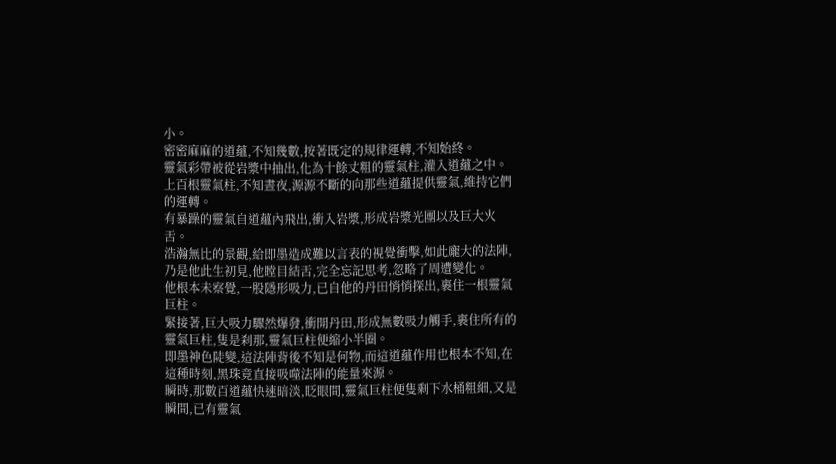小。
密密麻麻的道蘊,不知幾數,按著既定的規律運轉,不知始終。
靈氣彩帶被從岩漿中抽出,化為十餘丈粗的靈氣柱,灌入道蘊之中。
上百根靈氣柱,不知晝夜,源源不斷的向那些道蘊提供靈氣,維持它們的運轉。
有暴躁的靈氣自道蘊內飛出,衝入岩漿,形成岩漿光團以及巨大火舌。
浩瀚無比的景觀,給即墨造成難以言表的視覺衝擊,如此龐大的法陣,乃是他此生初見,他瞠目結舌,完全忘記思考,忽略了周遭變化。
他根本未察覺,一股隱形吸力,已自他的丹田悄悄探出,裹住一根靈氣巨柱。
緊接著,巨大吸力驟然爆發,衝開丹田,形成無數吸力觸手,裹住所有的靈氣巨柱,隻是刹那,靈氣巨柱便縮小半圈。
即墨神色陡變,這法陣背後不知是何物,而這道蘊作用也根本不知,在這種時刻,黑珠竟直接吸噬法陣的能量來源。
瞬時,那數百道蘊快速暗淡,眨眼間,靈氣巨柱便隻剩下水桶粗細,又是瞬間,已有靈氣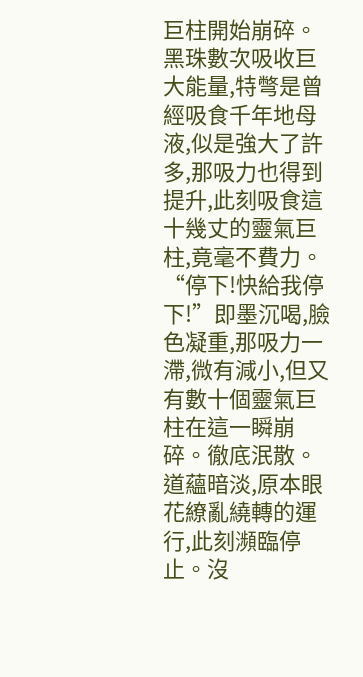巨柱開始崩碎。
黑珠數次吸收巨大能量,特彆是曾經吸食千年地母液,似是強大了許多,那吸力也得到提升,此刻吸食這十幾丈的靈氣巨柱,竟毫不費力。
“停下!快給我停下!”即墨沉喝,臉色凝重,那吸力一滯,微有減小,但又有數十個靈氣巨柱在這一瞬崩碎。徹底泯散。
道蘊暗淡,原本眼花繚亂繞轉的運行,此刻瀕臨停止。沒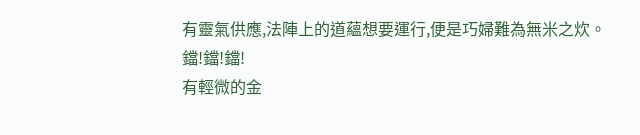有靈氣供應,法陣上的道蘊想要運行,便是巧婦難為無米之炊。
鐺!鐺!鐺!
有輕微的金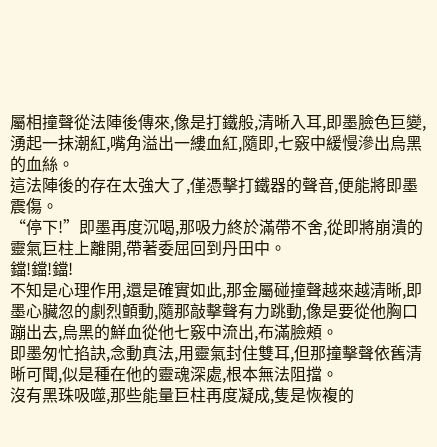屬相撞聲從法陣後傳來,像是打鐵般,清晰入耳,即墨臉色巨變,湧起一抹潮紅,嘴角溢出一縷血紅,隨即,七竅中緩慢滲出烏黑的血絲。
這法陣後的存在太強大了,僅憑擊打鐵器的聲音,便能將即墨震傷。
“停下!”即墨再度沉喝,那吸力終於滿帶不舍,從即將崩潰的靈氣巨柱上離開,帶著委屈回到丹田中。
鐺!鐺!鐺!
不知是心理作用,還是確實如此,那金屬碰撞聲越來越清晰,即墨心臟忽的劇烈顫動,隨那敲擊聲有力跳動,像是要從他胸口蹦出去,烏黑的鮮血從他七竅中流出,布滿臉頰。
即墨匆忙掐訣,念動真法,用靈氣封住雙耳,但那撞擊聲依舊清晰可聞,似是種在他的靈魂深處,根本無法阻擋。
沒有黑珠吸噬,那些能量巨柱再度凝成,隻是恢複的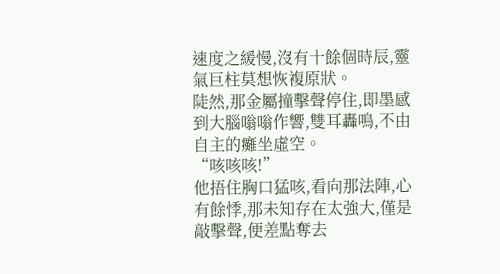速度之緩慢,沒有十餘個時辰,靈氣巨柱莫想恢複原狀。
陡然,那金屬撞擊聲停住,即墨感到大腦嗡嗡作響,雙耳轟鳴,不由自主的癱坐虛空。
“咳咳咳!”
他捂住胸口猛咳,看向那法陣,心有餘悸,那未知存在太強大,僅是敲擊聲,便差點奪去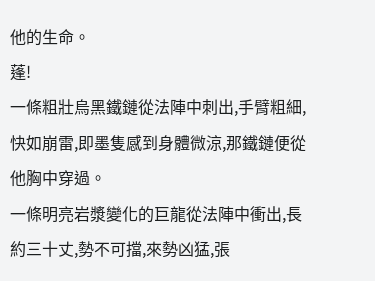他的生命。
蓬!
一條粗壯烏黑鐵鏈從法陣中刺出,手臂粗細,快如崩雷,即墨隻感到身體微涼,那鐵鏈便從他胸中穿過。
一條明亮岩漿變化的巨龍從法陣中衝出,長約三十丈,勢不可擋,來勢凶猛,張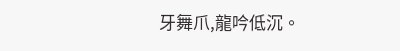牙舞爪,龍吟低沉。